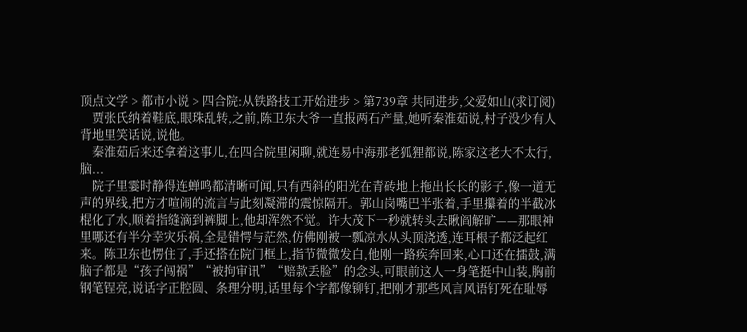顶点文学 > 都市小说 > 四合院:从铁路技工开始进步 > 第739章 共同进步,父爱如山(求订阅)
    贾张氏纳着鞋底,眼珠乱转,之前,陈卫东大爷一直报两石产量,她听秦淮茹说,村子没少有人背地里笑话说,说他。
    秦淮茹后来还拿着这事儿,在四合院里闲聊,就连易中海那老狐狸都说,陈家这老大不太行,脑...
    院子里霎时静得连蝉鸣都清晰可闻,只有西斜的阳光在青砖地上拖出长长的影子,像一道无声的界线,把方才喧闹的流言与此刻凝滞的震惊隔开。郭山岗嘴巴半张着,手里攥着的半截冰棍化了水,顺着指缝滴到裤脚上,他却浑然不觉。许大茂下一秒就转头去瞅阎解旷——那眼神里哪还有半分幸灾乐祸,全是错愕与茫然,仿佛刚被一瓢凉水从头顶浇透,连耳根子都泛起红来。陈卫东也愣住了,手还搭在院门框上,指节微微发白,他刚一路疾奔回来,心口还在擂鼓,满脑子都是“孩子闯祸”“被拘审讯”“赔款丢脸”的念头,可眼前这人一身笔挺中山装,胸前钢笔锃亮,说话字正腔圆、条理分明,话里每个字都像铆钉,把刚才那些风言风语钉死在耻辱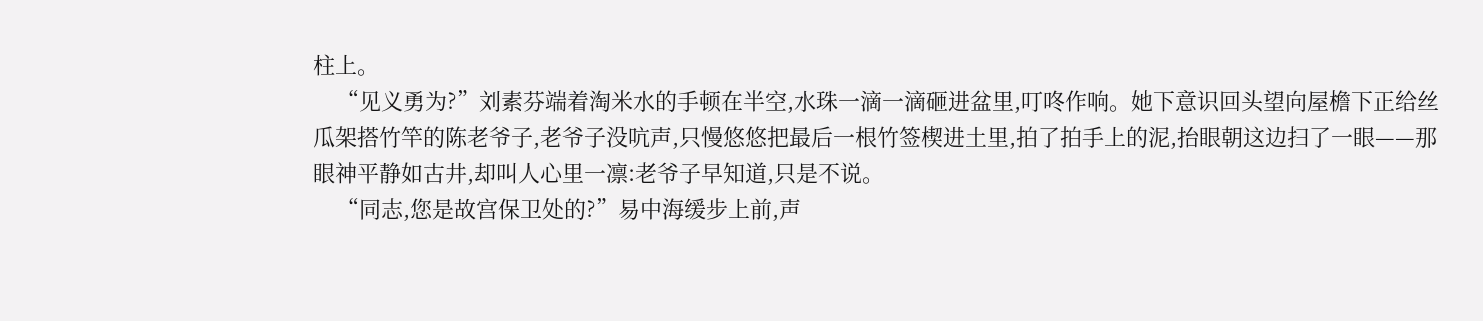柱上。
    “见义勇为?”刘素芬端着淘米水的手顿在半空,水珠一滴一滴砸进盆里,叮咚作响。她下意识回头望向屋檐下正给丝瓜架搭竹竿的陈老爷子,老爷子没吭声,只慢悠悠把最后一根竹签楔进土里,拍了拍手上的泥,抬眼朝这边扫了一眼——那眼神平静如古井,却叫人心里一凛:老爷子早知道,只是不说。
    “同志,您是故宫保卫处的?”易中海缓步上前,声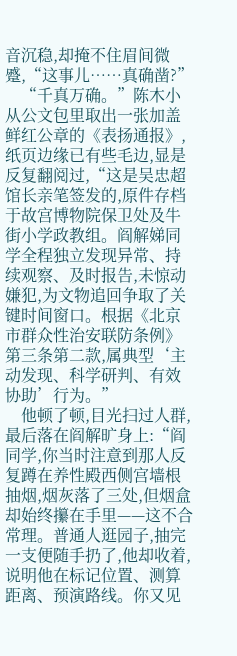音沉稳,却掩不住眉间微蹙,“这事儿……真确凿?”
    “千真万确。”陈木小从公文包里取出一张加盖鲜红公章的《表扬通报》,纸页边缘已有些毛边,显是反复翻阅过,“这是吴忠超馆长亲笔签发的,原件存档于故宫博物院保卫处及牛街小学政教组。阎解娣同学全程独立发现异常、持续观察、及时报告,未惊动嫌犯,为文物追回争取了关键时间窗口。根据《北京市群众性治安联防条例》第三条第二款,属典型‘主动发现、科学研判、有效协助’行为。”
    他顿了顿,目光扫过人群,最后落在阎解旷身上:“阎同学,你当时注意到那人反复蹲在养性殿西侧宫墙根抽烟,烟灰落了三处,但烟盒却始终攥在手里——这不合常理。普通人逛园子,抽完一支便随手扔了,他却收着,说明他在标记位置、测算距离、预演路线。你又见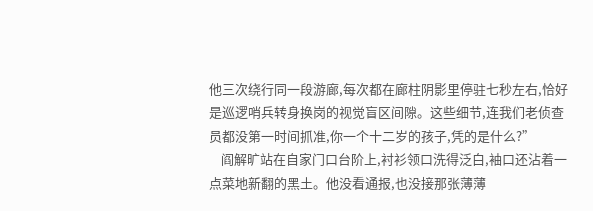他三次绕行同一段游廊,每次都在廊柱阴影里停驻七秒左右,恰好是巡逻哨兵转身换岗的视觉盲区间隙。这些细节,连我们老侦查员都没第一时间抓准,你一个十二岁的孩子,凭的是什么?”
    阎解旷站在自家门口台阶上,衬衫领口洗得泛白,袖口还沾着一点菜地新翻的黑土。他没看通报,也没接那张薄薄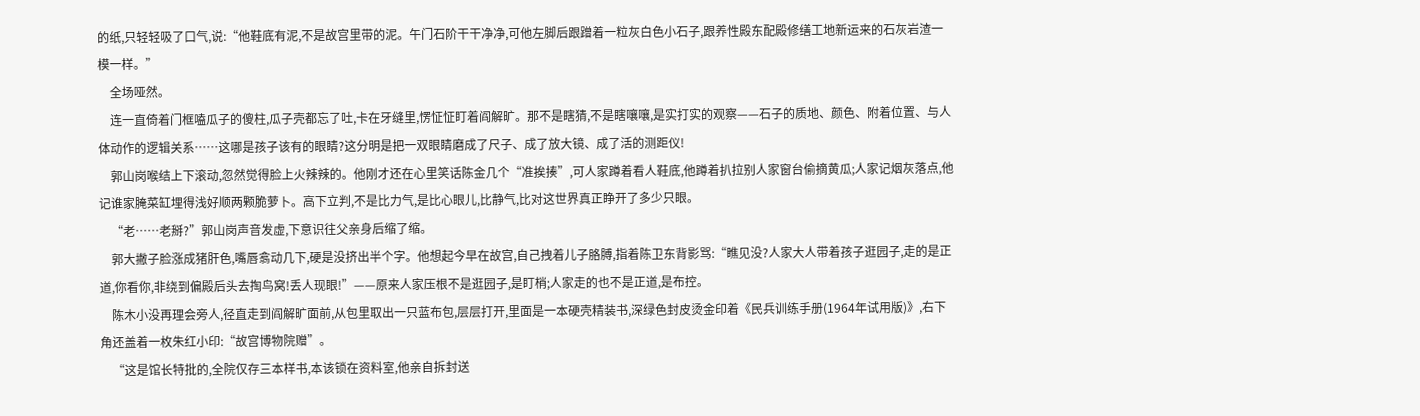的纸,只轻轻吸了口气,说:“他鞋底有泥,不是故宫里带的泥。午门石阶干干净净,可他左脚后跟蹭着一粒灰白色小石子,跟养性殿东配殿修缮工地新运来的石灰岩渣一模一样。”
    全场哑然。
    连一直倚着门框嗑瓜子的傻柱,瓜子壳都忘了吐,卡在牙缝里,愣怔怔盯着阎解旷。那不是瞎猜,不是瞎嚷嚷,是实打实的观察——石子的质地、颜色、附着位置、与人体动作的逻辑关系……这哪是孩子该有的眼睛?这分明是把一双眼睛磨成了尺子、成了放大镜、成了活的测距仪!
    郭山岗喉结上下滚动,忽然觉得脸上火辣辣的。他刚才还在心里笑话陈金几个“准挨揍”,可人家蹲着看人鞋底,他蹲着扒拉别人家窗台偷摘黄瓜;人家记烟灰落点,他记谁家腌菜缸埋得浅好顺两颗脆萝卜。高下立判,不是比力气,是比心眼儿,比静气,比对这世界真正睁开了多少只眼。
    “老……老掰?”郭山岗声音发虚,下意识往父亲身后缩了缩。
    郭大撇子脸涨成猪肝色,嘴唇翕动几下,硬是没挤出半个字。他想起今早在故宫,自己拽着儿子胳膊,指着陈卫东背影骂:“瞧见没?人家大人带着孩子逛园子,走的是正道,你看你,非绕到偏殿后头去掏鸟窝!丢人现眼!”——原来人家压根不是逛园子,是盯梢;人家走的也不是正道,是布控。
    陈木小没再理会旁人,径直走到阎解旷面前,从包里取出一只蓝布包,层层打开,里面是一本硬壳精装书,深绿色封皮烫金印着《民兵训练手册(1964年试用版)》,右下角还盖着一枚朱红小印:“故宫博物院赠”。
    “这是馆长特批的,全院仅存三本样书,本该锁在资料室,他亲自拆封送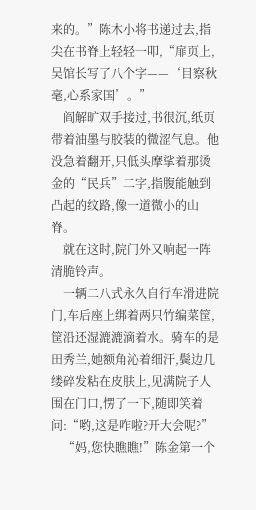来的。”陈木小将书递过去,指尖在书脊上轻轻一叩,“扉页上,吴馆长写了八个字——‘目察秋毫,心系家国’。”
    阎解旷双手接过,书很沉,纸页带着油墨与胶装的微涩气息。他没急着翻开,只低头摩挲着那烫金的“民兵”二字,指腹能触到凸起的纹路,像一道微小的山脊。
    就在这时,院门外又响起一阵清脆铃声。
    一辆二八式永久自行车滑进院门,车后座上绑着两只竹编菜筐,筐沿还湿漉漉滴着水。骑车的是田秀兰,她额角沁着细汗,鬓边几缕碎发粘在皮肤上,见满院子人围在门口,愣了一下,随即笑着问:“哟,这是咋啦?开大会呢?”
    “妈,您快瞧瞧!”陈金第一个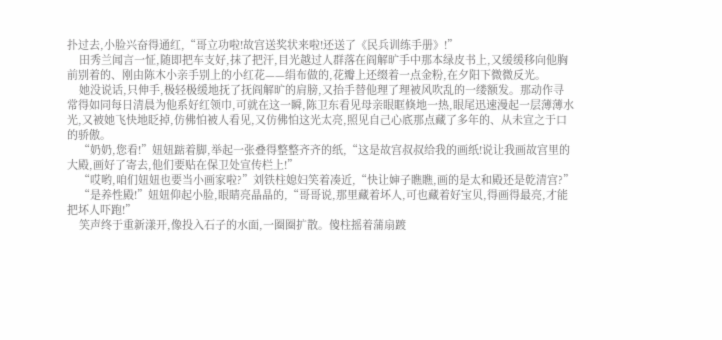扑过去,小脸兴奋得通红,“哥立功啦!故宫送奖状来啦!还送了《民兵训练手册》!”
    田秀兰闻言一怔,随即把车支好,抹了把汗,目光越过人群落在阎解旷手中那本绿皮书上,又缓缓移向他胸前别着的、刚由陈木小亲手别上的小红花——绢布做的,花瓣上还缀着一点金粉,在夕阳下微微反光。
    她没说话,只伸手,极轻极缓地抚了抚阎解旷的肩膀,又抬手替他理了理被风吹乱的一缕额发。那动作寻常得如同每日清晨为他系好红领巾,可就在这一瞬,陈卫东看见母亲眼眶倏地一热,眼尾迅速漫起一层薄薄水光,又被她飞快地眨掉,仿佛怕被人看见,又仿佛怕这光太亮,照见自己心底那点藏了多年的、从未宣之于口的骄傲。
    “奶奶,您看!”妞妞踮着脚,举起一张叠得整整齐齐的纸,“这是故宫叔叔给我的画纸!说让我画故宫里的大殿,画好了寄去,他们要贴在保卫处宣传栏上!”
    “哎哟,咱们妞妞也要当小画家啦?”刘铁柱媳妇笑着凑近,“快让婶子瞧瞧,画的是太和殿还是乾清宫?”
    “是养性殿!”妞妞仰起小脸,眼睛亮晶晶的,“哥哥说,那里藏着坏人,可也藏着好宝贝,得画得最亮,才能把坏人吓跑!”
    笑声终于重新漾开,像投入石子的水面,一圈圈扩散。傻柱摇着蒲扇踱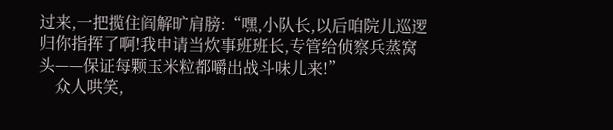过来,一把揽住阎解旷肩膀:“嘿,小队长,以后咱院儿巡逻归你指挥了啊!我申请当炊事班班长,专管给侦察兵蒸窝头——保证每颗玉米粒都嚼出战斗味儿来!”
    众人哄笑,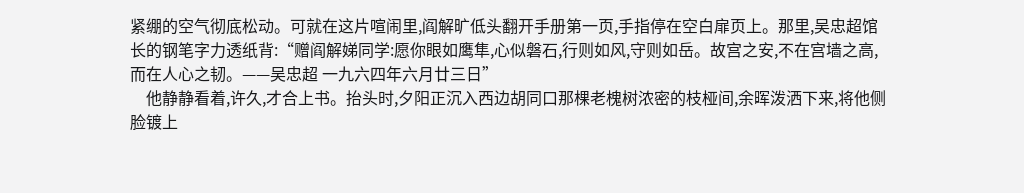紧绷的空气彻底松动。可就在这片喧闹里,阎解旷低头翻开手册第一页,手指停在空白扉页上。那里,吴忠超馆长的钢笔字力透纸背:“赠阎解娣同学:愿你眼如鹰隼,心似磐石,行则如风,守则如岳。故宫之安,不在宫墙之高,而在人心之韧。——吴忠超 一九六四年六月廿三日”
    他静静看着,许久,才合上书。抬头时,夕阳正沉入西边胡同口那棵老槐树浓密的枝桠间,余晖泼洒下来,将他侧脸镀上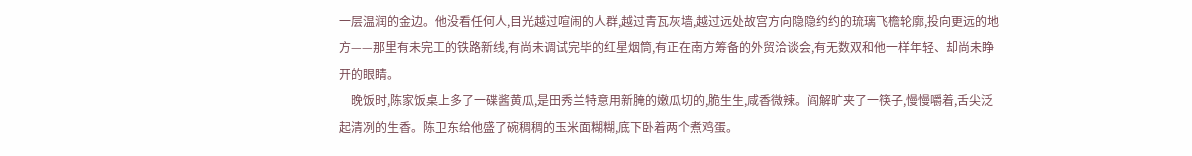一层温润的金边。他没看任何人,目光越过喧闹的人群,越过青瓦灰墙,越过远处故宫方向隐隐约约的琉璃飞檐轮廓,投向更远的地方——那里有未完工的铁路新线,有尚未调试完毕的红星烟筒,有正在南方筹备的外贸洽谈会,有无数双和他一样年轻、却尚未睁开的眼睛。
    晚饭时,陈家饭桌上多了一碟酱黄瓜,是田秀兰特意用新腌的嫩瓜切的,脆生生,咸香微辣。阎解旷夹了一筷子,慢慢嚼着,舌尖泛起清冽的生香。陈卫东给他盛了碗稠稠的玉米面糊糊,底下卧着两个煮鸡蛋。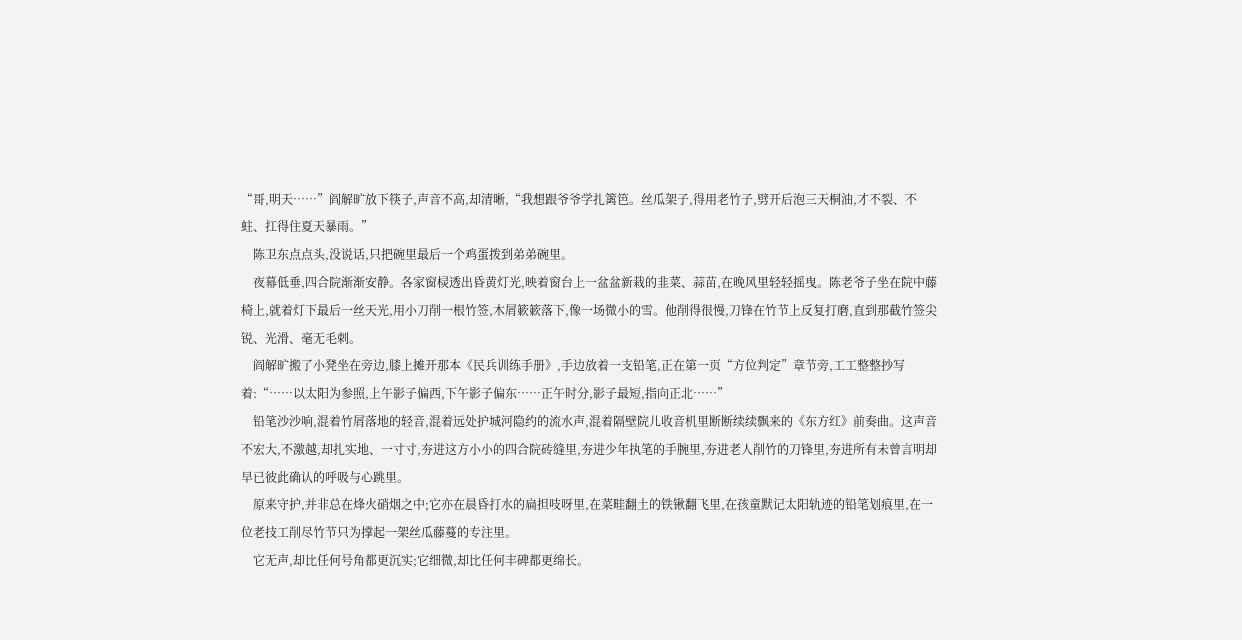“哥,明天……”阎解旷放下筷子,声音不高,却清晰,“我想跟爷爷学扎篱笆。丝瓜架子,得用老竹子,劈开后泡三天桐油,才不裂、不蛀、扛得住夏天暴雨。”
    陈卫东点点头,没说话,只把碗里最后一个鸡蛋拨到弟弟碗里。
    夜幕低垂,四合院渐渐安静。各家窗棂透出昏黄灯光,映着窗台上一盆盆新栽的韭菜、蒜苗,在晚风里轻轻摇曳。陈老爷子坐在院中藤椅上,就着灯下最后一丝天光,用小刀削一根竹签,木屑簌簌落下,像一场微小的雪。他削得很慢,刀锋在竹节上反复打磨,直到那截竹签尖锐、光滑、毫无毛刺。
    阎解旷搬了小凳坐在旁边,膝上摊开那本《民兵训练手册》,手边放着一支铅笔,正在第一页“方位判定”章节旁,工工整整抄写着:“……以太阳为参照,上午影子偏西,下午影子偏东……正午时分,影子最短,指向正北……”
    铅笔沙沙响,混着竹屑落地的轻音,混着远处护城河隐约的流水声,混着隔壁院儿收音机里断断续续飘来的《东方红》前奏曲。这声音不宏大,不激越,却扎实地、一寸寸,夯进这方小小的四合院砖缝里,夯进少年执笔的手腕里,夯进老人削竹的刀锋里,夯进所有未曾言明却早已彼此确认的呼吸与心跳里。
    原来守护,并非总在烽火硝烟之中;它亦在晨昏打水的扁担吱呀里,在菜畦翻土的铁锹翻飞里,在孩童默记太阳轨迹的铅笔划痕里,在一位老技工削尽竹节只为撑起一架丝瓜藤蔓的专注里。
    它无声,却比任何号角都更沉实;它细微,却比任何丰碑都更绵长。